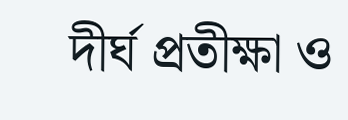দীর্ঘ প্রতীক্ষা ও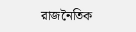রাজনৈতিক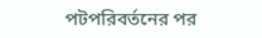পটপরিবর্তনের পর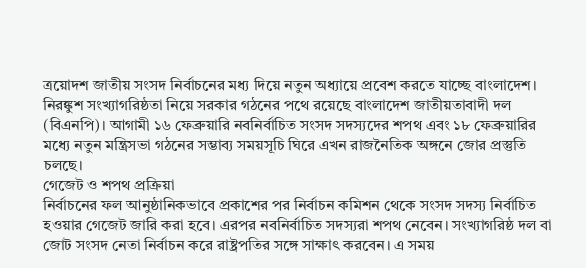ত্রয়োদশ জাতীয় সংসদ নির্বাচনের মধ্য দিয়ে নতুন অধ্যায়ে প্রবেশ করতে যাচ্ছে বাংলাদেশ। নিরঙ্কুশ সংখ্যাগরিষ্ঠতা নিয়ে সরকার গঠনের পথে রয়েছে বাংলাদেশ জাতীয়তাবাদী দল (বিএনপি)। আগামী ১৬ ফেব্রুয়ারি নবনির্বাচিত সংসদ সদস্যদের শপথ এবং ১৮ ফেব্রুয়ারির মধ্যে নতুন মন্ত্রিসভা গঠনের সম্ভাব্য সময়সূচি ঘিরে এখন রাজনৈতিক অঙ্গনে জোর প্রস্তুতি চলছে।
গেজেট ও শপথ প্রক্রিয়া
নির্বাচনের ফল আনুষ্ঠানিকভাবে প্রকাশের পর নির্বাচন কমিশন থেকে সংসদ সদস্য নির্বাচিত হওয়ার গেজেট জারি করা হবে। এরপর নবনির্বাচিত সদস্যরা শপথ নেবেন। সংখ্যাগরিষ্ঠ দল বা জোট সংসদ নেতা নির্বাচন করে রাষ্ট্রপতির সঙ্গে সাক্ষাৎ করবেন। এ সময়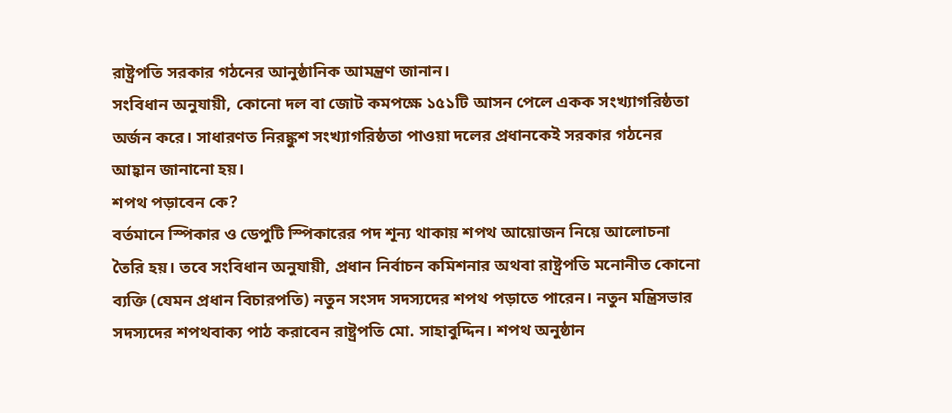রাষ্ট্রপতি সরকার গঠনের আনুষ্ঠানিক আমন্ত্রণ জানান।
সংবিধান অনুযায়ী, কোনো দল বা জোট কমপক্ষে ১৫১টি আসন পেলে একক সংখ্যাগরিষ্ঠতা অর্জন করে। সাধারণত নিরঙ্কুশ সংখ্যাগরিষ্ঠতা পাওয়া দলের প্রধানকেই সরকার গঠনের আহ্বান জানানো হয়।
শপথ পড়াবেন কে?
বর্তমানে স্পিকার ও ডেপুটি স্পিকারের পদ শূন্য থাকায় শপথ আয়োজন নিয়ে আলোচনা তৈরি হয়। তবে সংবিধান অনুযায়ী, প্রধান নির্বাচন কমিশনার অথবা রাষ্ট্রপতি মনোনীত কোনো ব্যক্তি (যেমন প্রধান বিচারপতি) নতুন সংসদ সদস্যদের শপথ পড়াতে পারেন। নতুন মন্ত্রিসভার সদস্যদের শপথবাক্য পাঠ করাবেন রাষ্ট্রপতি মো. সাহাবুদ্দিন। শপথ অনুষ্ঠান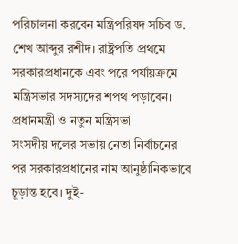পরিচালনা করবেন মন্ত্রিপরিষদ সচিব ড. শেখ আব্দুর রশীদ। রাষ্ট্রপতি প্রথমে সরকারপ্রধানকে এবং পরে পর্যায়ক্রমে মন্ত্রিসভার সদস্যদের শপথ পড়াবেন।
প্রধানমন্ত্রী ও নতুন মন্ত্রিসভা
সংসদীয় দলের সভায় নেতা নির্বাচনের পর সরকারপ্রধানের নাম আনুষ্ঠানিকভাবে চূড়ান্ত হবে। দুই-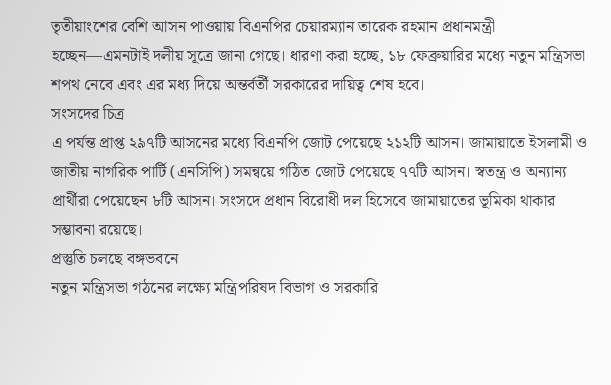তৃতীয়াংশের বেশি আসন পাওয়ায় বিএনপির চেয়ারম্যান তারেক রহমান প্রধানমন্ত্রী হচ্ছেন—এমনটাই দলীয় সূত্রে জানা গেছে। ধারণা করা হচ্ছে, ১৮ ফেব্রুয়ারির মধ্যে নতুন মন্ত্রিসভা শপথ নেবে এবং এর মধ্য দিয়ে অন্তর্বর্তী সরকারের দায়িত্ব শেষ হবে।
সংসদের চিত্র
এ পর্যন্ত প্রাপ্ত ২৯৭টি আসনের মধ্যে বিএনপি জোট পেয়েছে ২১২টি আসন। জামায়াতে ইসলামী ও জাতীয় নাগরিক পার্টি (এনসিপি) সমন্বয়ে গঠিত জোট পেয়েছে ৭৭টি আসন। স্বতন্ত্র ও অন্যান্য প্রার্থীরা পেয়েছেন ৮টি আসন। সংসদে প্রধান বিরোধী দল হিসেবে জামায়াতের ভূমিকা থাকার সম্ভাবনা রয়েছে।
প্রস্তুতি চলছে বঙ্গভবনে
নতুন মন্ত্রিসভা গঠনের লক্ষ্যে মন্ত্রিপরিষদ বিভাগ ও সরকারি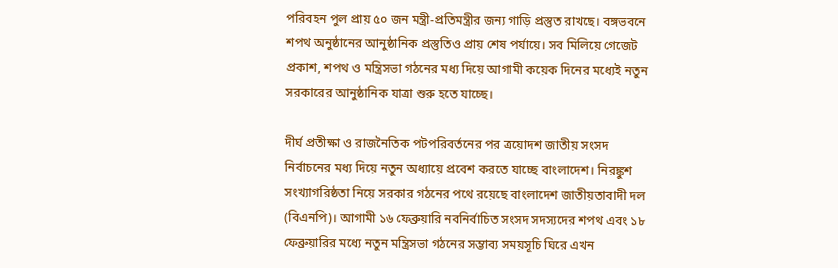পরিবহন পুল প্রায় ৫০ জন মন্ত্রী-প্রতিমন্ত্রীর জন্য গাড়ি প্রস্তুত রাখছে। বঙ্গভবনে শপথ অনুষ্ঠানের আনুষ্ঠানিক প্রস্তুতিও প্রায় শেষ পর্যায়ে। সব মিলিয়ে গেজেট প্রকাশ, শপথ ও মন্ত্রিসভা গঠনের মধ্য দিয়ে আগামী কয়েক দিনের মধ্যেই নতুন সরকারের আনুষ্ঠানিক যাত্রা শুরু হতে যাচ্ছে।

দীর্ঘ প্রতীক্ষা ও রাজনৈতিক পটপরিবর্তনের পর ত্রয়োদশ জাতীয় সংসদ নির্বাচনের মধ্য দিয়ে নতুন অধ্যায়ে প্রবেশ করতে যাচ্ছে বাংলাদেশ। নিরঙ্কুশ সংখ্যাগরিষ্ঠতা নিয়ে সরকার গঠনের পথে রয়েছে বাংলাদেশ জাতীয়তাবাদী দল (বিএনপি)। আগামী ১৬ ফেব্রুয়ারি নবনির্বাচিত সংসদ সদস্যদের শপথ এবং ১৮ ফেব্রুয়ারির মধ্যে নতুন মন্ত্রিসভা গঠনের সম্ভাব্য সময়সূচি ঘিরে এখন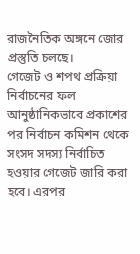রাজনৈতিক অঙ্গনে জোর প্রস্তুতি চলছে।
গেজেট ও শপথ প্রক্রিয়া
নির্বাচনের ফল আনুষ্ঠানিকভাবে প্রকাশের পর নির্বাচন কমিশন থেকে সংসদ সদস্য নির্বাচিত হওয়ার গেজেট জারি করা হবে। এরপর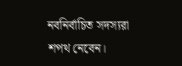নবনির্বাচিত সদস্যরা শপথ নেবেন।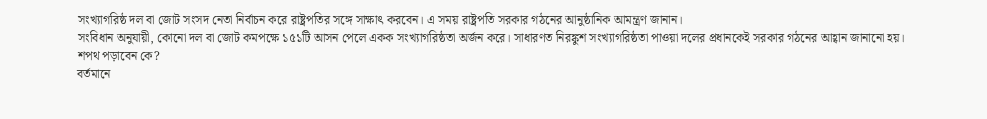সংখ্যাগরিষ্ঠ দল বা জোট সংসদ নেতা নির্বাচন করে রাষ্ট্রপতির সঙ্গে সাক্ষাৎ করবেন। এ সময় রাষ্ট্রপতি সরকার গঠনের আনুষ্ঠানিক আমন্ত্রণ জানান।
সংবিধান অনুযায়ী, কোনো দল বা জোট কমপক্ষে ১৫১টি আসন পেলে একক সংখ্যাগরিষ্ঠতা অর্জন করে। সাধারণত নিরঙ্কুশ সংখ্যাগরিষ্ঠতা পাওয়া দলের প্রধানকেই সরকার গঠনের আহ্বান জানানো হয়।
শপথ পড়াবেন কে?
বর্তমানে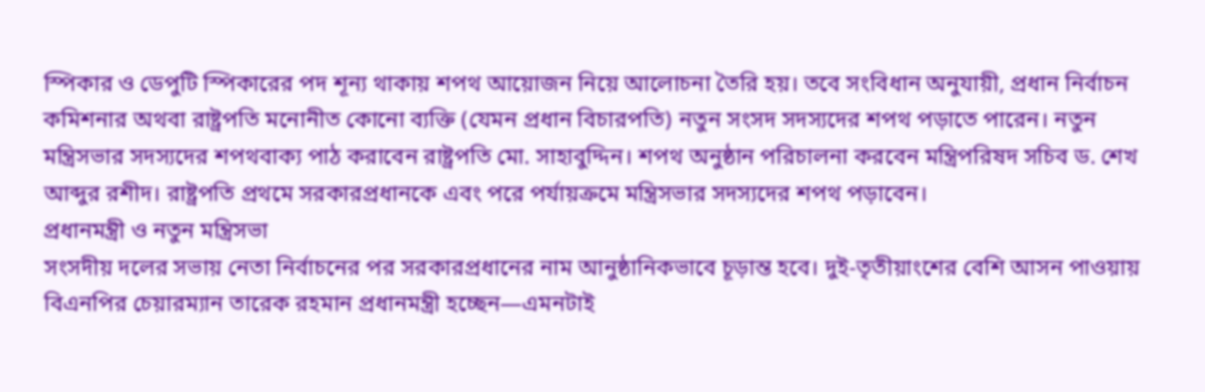স্পিকার ও ডেপুটি স্পিকারের পদ শূন্য থাকায় শপথ আয়োজন নিয়ে আলোচনা তৈরি হয়। তবে সংবিধান অনুযায়ী, প্রধান নির্বাচন কমিশনার অথবা রাষ্ট্রপতি মনোনীত কোনো ব্যক্তি (যেমন প্রধান বিচারপতি) নতুন সংসদ সদস্যদের শপথ পড়াতে পারেন। নতুন মন্ত্রিসভার সদস্যদের শপথবাক্য পাঠ করাবেন রাষ্ট্রপতি মো. সাহাবুদ্দিন। শপথ অনুষ্ঠান পরিচালনা করবেন মন্ত্রিপরিষদ সচিব ড. শেখ আব্দুর রশীদ। রাষ্ট্রপতি প্রথমে সরকারপ্রধানকে এবং পরে পর্যায়ক্রমে মন্ত্রিসভার সদস্যদের শপথ পড়াবেন।
প্রধানমন্ত্রী ও নতুন মন্ত্রিসভা
সংসদীয় দলের সভায় নেতা নির্বাচনের পর সরকারপ্রধানের নাম আনুষ্ঠানিকভাবে চূড়ান্ত হবে। দুই-তৃতীয়াংশের বেশি আসন পাওয়ায় বিএনপির চেয়ারম্যান তারেক রহমান প্রধানমন্ত্রী হচ্ছেন—এমনটাই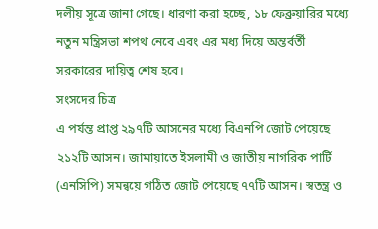দলীয় সূত্রে জানা গেছে। ধারণা করা হচ্ছে, ১৮ ফেব্রুয়ারির মধ্যে নতুন মন্ত্রিসভা শপথ নেবে এবং এর মধ্য দিয়ে অন্তর্বর্তী সরকারের দায়িত্ব শেষ হবে।
সংসদের চিত্র
এ পর্যন্ত প্রাপ্ত ২৯৭টি আসনের মধ্যে বিএনপি জোট পেয়েছে ২১২টি আসন। জামায়াতে ইসলামী ও জাতীয় নাগরিক পার্টি (এনসিপি) সমন্বয়ে গঠিত জোট পেয়েছে ৭৭টি আসন। স্বতন্ত্র ও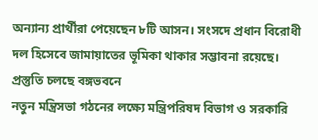অন্যান্য প্রার্থীরা পেয়েছেন ৮টি আসন। সংসদে প্রধান বিরোধী দল হিসেবে জামায়াতের ভূমিকা থাকার সম্ভাবনা রয়েছে।
প্রস্তুতি চলছে বঙ্গভবনে
নতুন মন্ত্রিসভা গঠনের লক্ষ্যে মন্ত্রিপরিষদ বিভাগ ও সরকারি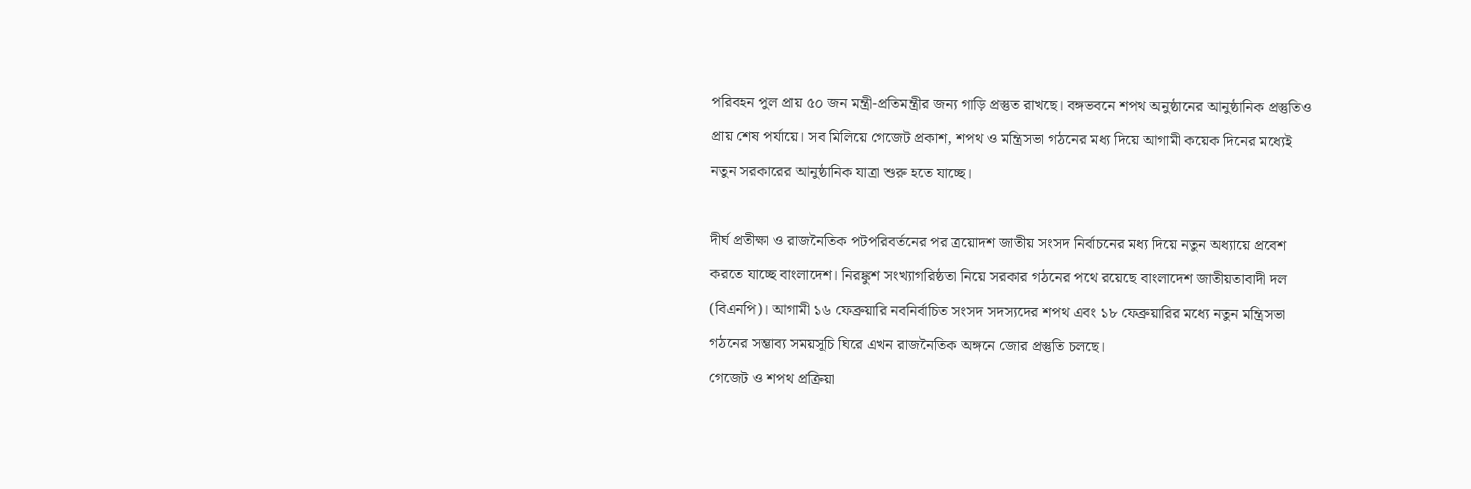পরিবহন পুল প্রায় ৫০ জন মন্ত্রী-প্রতিমন্ত্রীর জন্য গাড়ি প্রস্তুত রাখছে। বঙ্গভবনে শপথ অনুষ্ঠানের আনুষ্ঠানিক প্রস্তুতিও প্রায় শেষ পর্যায়ে। সব মিলিয়ে গেজেট প্রকাশ, শপথ ও মন্ত্রিসভা গঠনের মধ্য দিয়ে আগামী কয়েক দিনের মধ্যেই নতুন সরকারের আনুষ্ঠানিক যাত্রা শুরু হতে যাচ্ছে।

দীর্ঘ প্রতীক্ষা ও রাজনৈতিক পটপরিবর্তনের পর ত্রয়োদশ জাতীয় সংসদ নির্বাচনের মধ্য দিয়ে নতুন অধ্যায়ে প্রবেশ করতে যাচ্ছে বাংলাদেশ। নিরঙ্কুশ সংখ্যাগরিষ্ঠতা নিয়ে সরকার গঠনের পথে রয়েছে বাংলাদেশ জাতীয়তাবাদী দল (বিএনপি)। আগামী ১৬ ফেব্রুয়ারি নবনির্বাচিত সংসদ সদস্যদের শপথ এবং ১৮ ফেব্রুয়ারির মধ্যে নতুন মন্ত্রিসভা গঠনের সম্ভাব্য সময়সূচি ঘিরে এখন রাজনৈতিক অঙ্গনে জোর প্রস্তুতি চলছে।
গেজেট ও শপথ প্রক্রিয়া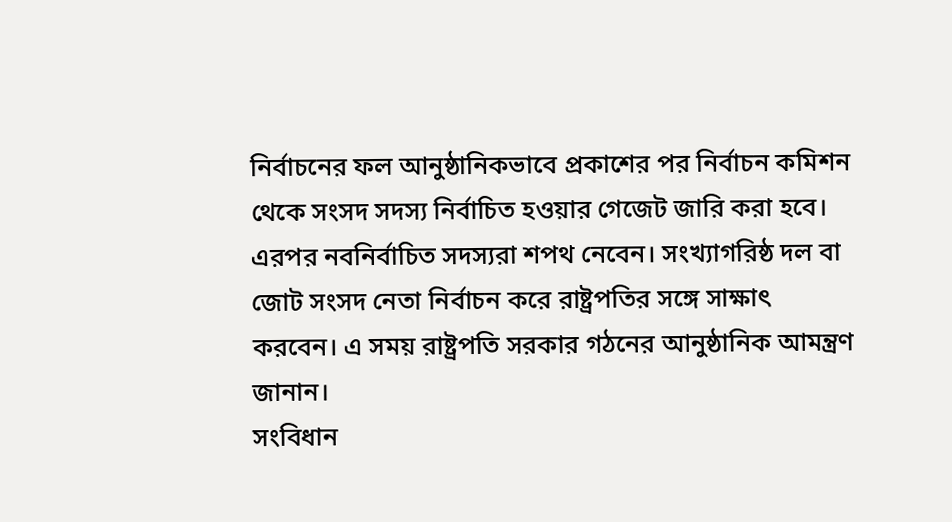নির্বাচনের ফল আনুষ্ঠানিকভাবে প্রকাশের পর নির্বাচন কমিশন থেকে সংসদ সদস্য নির্বাচিত হওয়ার গেজেট জারি করা হবে। এরপর নবনির্বাচিত সদস্যরা শপথ নেবেন। সংখ্যাগরিষ্ঠ দল বা জোট সংসদ নেতা নির্বাচন করে রাষ্ট্রপতির সঙ্গে সাক্ষাৎ করবেন। এ সময় রাষ্ট্রপতি সরকার গঠনের আনুষ্ঠানিক আমন্ত্রণ জানান।
সংবিধান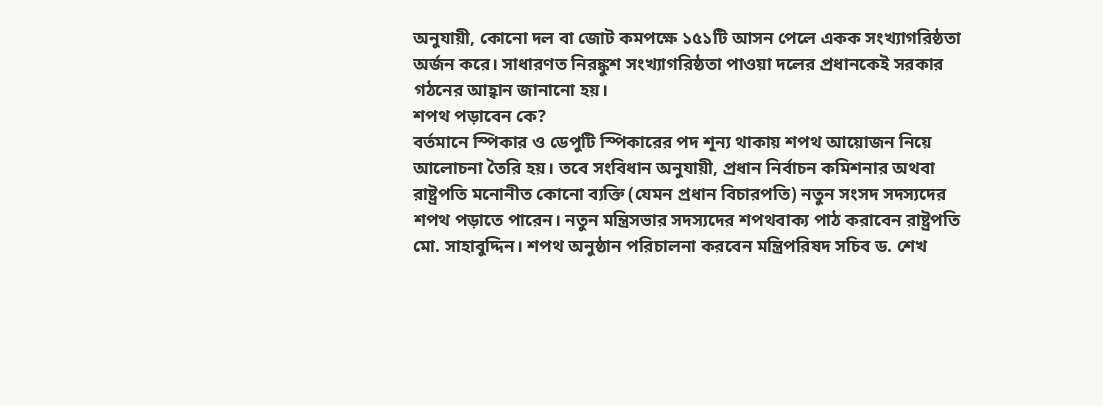অনুযায়ী, কোনো দল বা জোট কমপক্ষে ১৫১টি আসন পেলে একক সংখ্যাগরিষ্ঠতা অর্জন করে। সাধারণত নিরঙ্কুশ সংখ্যাগরিষ্ঠতা পাওয়া দলের প্রধানকেই সরকার গঠনের আহ্বান জানানো হয়।
শপথ পড়াবেন কে?
বর্তমানে স্পিকার ও ডেপুটি স্পিকারের পদ শূন্য থাকায় শপথ আয়োজন নিয়ে আলোচনা তৈরি হয়। তবে সংবিধান অনুযায়ী, প্রধান নির্বাচন কমিশনার অথবা রাষ্ট্রপতি মনোনীত কোনো ব্যক্তি (যেমন প্রধান বিচারপতি) নতুন সংসদ সদস্যদের শপথ পড়াতে পারেন। নতুন মন্ত্রিসভার সদস্যদের শপথবাক্য পাঠ করাবেন রাষ্ট্রপতি মো. সাহাবুদ্দিন। শপথ অনুষ্ঠান পরিচালনা করবেন মন্ত্রিপরিষদ সচিব ড. শেখ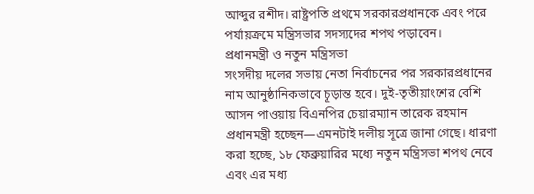আব্দুর রশীদ। রাষ্ট্রপতি প্রথমে সরকারপ্রধানকে এবং পরে পর্যায়ক্রমে মন্ত্রিসভার সদস্যদের শপথ পড়াবেন।
প্রধানমন্ত্রী ও নতুন মন্ত্রিসভা
সংসদীয় দলের সভায় নেতা নির্বাচনের পর সরকারপ্রধানের নাম আনুষ্ঠানিকভাবে চূড়ান্ত হবে। দুই-তৃতীয়াংশের বেশি আসন পাওয়ায় বিএনপির চেয়ারম্যান তারেক রহমান প্রধানমন্ত্রী হচ্ছেন—এমনটাই দলীয় সূত্রে জানা গেছে। ধারণা করা হচ্ছে, ১৮ ফেব্রুয়ারির মধ্যে নতুন মন্ত্রিসভা শপথ নেবে এবং এর মধ্য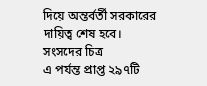দিয়ে অন্তর্বর্তী সরকারের দায়িত্ব শেষ হবে।
সংসদের চিত্র
এ পর্যন্ত প্রাপ্ত ২৯৭টি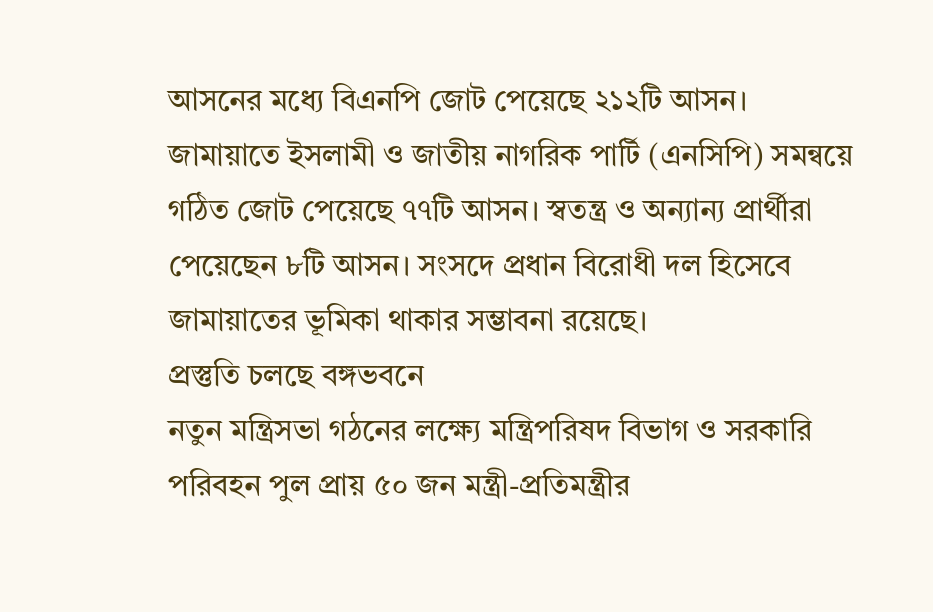আসনের মধ্যে বিএনপি জোট পেয়েছে ২১২টি আসন। জামায়াতে ইসলামী ও জাতীয় নাগরিক পার্টি (এনসিপি) সমন্বয়ে গঠিত জোট পেয়েছে ৭৭টি আসন। স্বতন্ত্র ও অন্যান্য প্রার্থীরা পেয়েছেন ৮টি আসন। সংসদে প্রধান বিরোধী দল হিসেবে জামায়াতের ভূমিকা থাকার সম্ভাবনা রয়েছে।
প্রস্তুতি চলছে বঙ্গভবনে
নতুন মন্ত্রিসভা গঠনের লক্ষ্যে মন্ত্রিপরিষদ বিভাগ ও সরকারি পরিবহন পুল প্রায় ৫০ জন মন্ত্রী-প্রতিমন্ত্রীর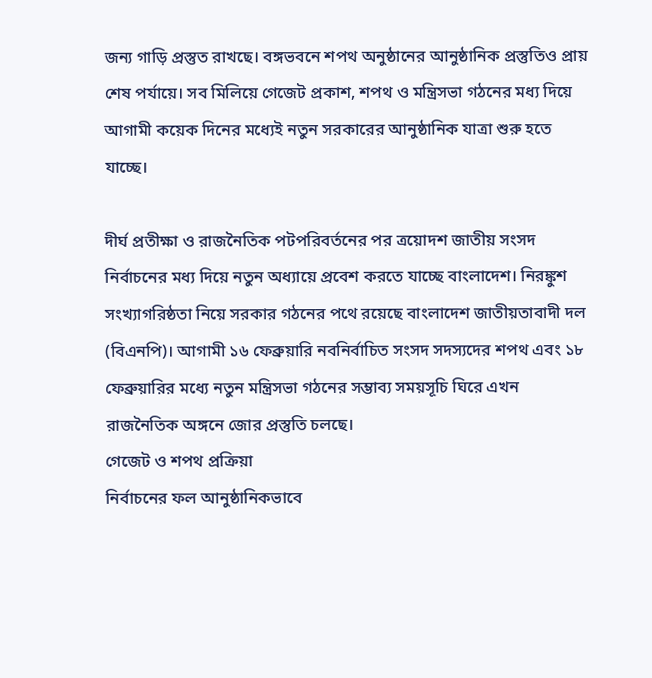জন্য গাড়ি প্রস্তুত রাখছে। বঙ্গভবনে শপথ অনুষ্ঠানের আনুষ্ঠানিক প্রস্তুতিও প্রায় শেষ পর্যায়ে। সব মিলিয়ে গেজেট প্রকাশ, শপথ ও মন্ত্রিসভা গঠনের মধ্য দিয়ে আগামী কয়েক দিনের মধ্যেই নতুন সরকারের আনুষ্ঠানিক যাত্রা শুরু হতে যাচ্ছে।

দীর্ঘ প্রতীক্ষা ও রাজনৈতিক পটপরিবর্তনের পর ত্রয়োদশ জাতীয় সংসদ নির্বাচনের মধ্য দিয়ে নতুন অধ্যায়ে প্রবেশ করতে যাচ্ছে বাংলাদেশ। নিরঙ্কুশ সংখ্যাগরিষ্ঠতা নিয়ে সরকার গঠনের পথে রয়েছে বাংলাদেশ জাতীয়তাবাদী দল (বিএনপি)। আগামী ১৬ ফেব্রুয়ারি নবনির্বাচিত সংসদ সদস্যদের শপথ এবং ১৮ ফেব্রুয়ারির মধ্যে নতুন মন্ত্রিসভা গঠনের সম্ভাব্য সময়সূচি ঘিরে এখন রাজনৈতিক অঙ্গনে জোর প্রস্তুতি চলছে।
গেজেট ও শপথ প্রক্রিয়া
নির্বাচনের ফল আনুষ্ঠানিকভাবে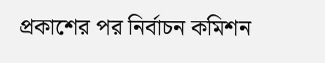প্রকাশের পর নির্বাচন কমিশন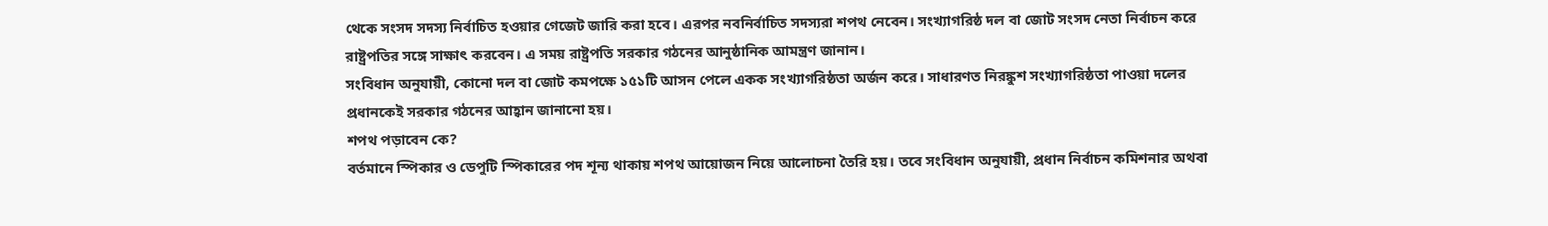থেকে সংসদ সদস্য নির্বাচিত হওয়ার গেজেট জারি করা হবে। এরপর নবনির্বাচিত সদস্যরা শপথ নেবেন। সংখ্যাগরিষ্ঠ দল বা জোট সংসদ নেতা নির্বাচন করে রাষ্ট্রপতির সঙ্গে সাক্ষাৎ করবেন। এ সময় রাষ্ট্রপতি সরকার গঠনের আনুষ্ঠানিক আমন্ত্রণ জানান।
সংবিধান অনুযায়ী, কোনো দল বা জোট কমপক্ষে ১৫১টি আসন পেলে একক সংখ্যাগরিষ্ঠতা অর্জন করে। সাধারণত নিরঙ্কুশ সংখ্যাগরিষ্ঠতা পাওয়া দলের প্রধানকেই সরকার গঠনের আহ্বান জানানো হয়।
শপথ পড়াবেন কে?
বর্তমানে স্পিকার ও ডেপুটি স্পিকারের পদ শূন্য থাকায় শপথ আয়োজন নিয়ে আলোচনা তৈরি হয়। তবে সংবিধান অনুযায়ী, প্রধান নির্বাচন কমিশনার অথবা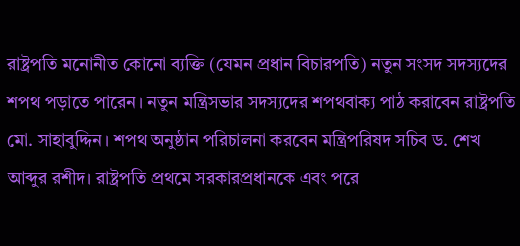রাষ্ট্রপতি মনোনীত কোনো ব্যক্তি (যেমন প্রধান বিচারপতি) নতুন সংসদ সদস্যদের শপথ পড়াতে পারেন। নতুন মন্ত্রিসভার সদস্যদের শপথবাক্য পাঠ করাবেন রাষ্ট্রপতি মো. সাহাবুদ্দিন। শপথ অনুষ্ঠান পরিচালনা করবেন মন্ত্রিপরিষদ সচিব ড. শেখ আব্দুর রশীদ। রাষ্ট্রপতি প্রথমে সরকারপ্রধানকে এবং পরে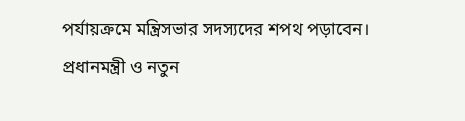পর্যায়ক্রমে মন্ত্রিসভার সদস্যদের শপথ পড়াবেন।
প্রধানমন্ত্রী ও নতুন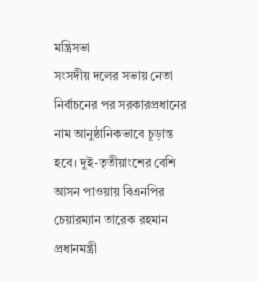মন্ত্রিসভা
সংসদীয় দলের সভায় নেতা নির্বাচনের পর সরকারপ্রধানের নাম আনুষ্ঠানিকভাবে চূড়ান্ত হবে। দুই-তৃতীয়াংশের বেশি আসন পাওয়ায় বিএনপির চেয়ারম্যান তারেক রহমান প্রধানমন্ত্রী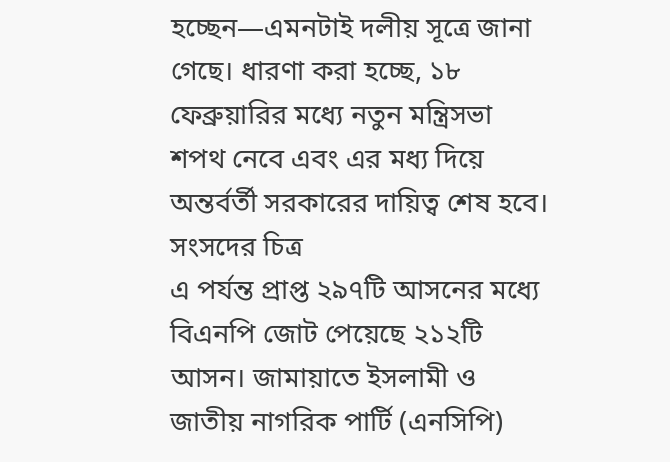হচ্ছেন—এমনটাই দলীয় সূত্রে জানা গেছে। ধারণা করা হচ্ছে, ১৮ ফেব্রুয়ারির মধ্যে নতুন মন্ত্রিসভা শপথ নেবে এবং এর মধ্য দিয়ে অন্তর্বর্তী সরকারের দায়িত্ব শেষ হবে।
সংসদের চিত্র
এ পর্যন্ত প্রাপ্ত ২৯৭টি আসনের মধ্যে বিএনপি জোট পেয়েছে ২১২টি আসন। জামায়াতে ইসলামী ও জাতীয় নাগরিক পার্টি (এনসিপি)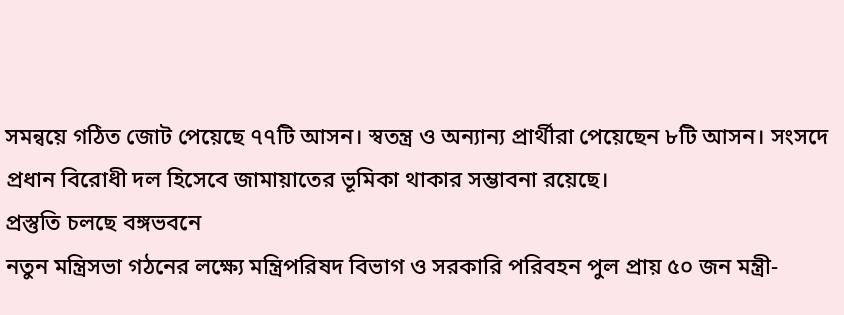সমন্বয়ে গঠিত জোট পেয়েছে ৭৭টি আসন। স্বতন্ত্র ও অন্যান্য প্রার্থীরা পেয়েছেন ৮টি আসন। সংসদে প্রধান বিরোধী দল হিসেবে জামায়াতের ভূমিকা থাকার সম্ভাবনা রয়েছে।
প্রস্তুতি চলছে বঙ্গভবনে
নতুন মন্ত্রিসভা গঠনের লক্ষ্যে মন্ত্রিপরিষদ বিভাগ ও সরকারি পরিবহন পুল প্রায় ৫০ জন মন্ত্রী-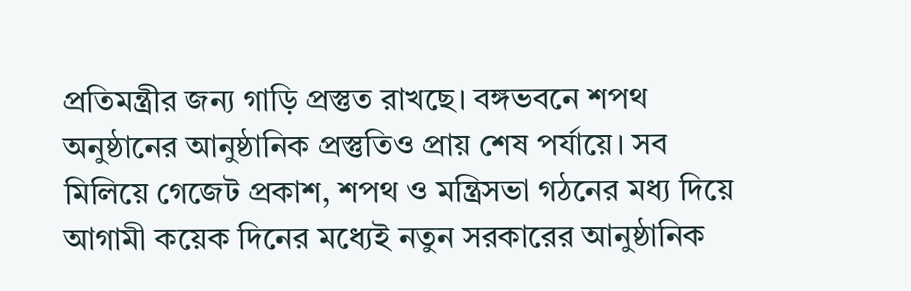প্রতিমন্ত্রীর জন্য গাড়ি প্রস্তুত রাখছে। বঙ্গভবনে শপথ অনুষ্ঠানের আনুষ্ঠানিক প্রস্তুতিও প্রায় শেষ পর্যায়ে। সব মিলিয়ে গেজেট প্রকাশ, শপথ ও মন্ত্রিসভা গঠনের মধ্য দিয়ে আগামী কয়েক দিনের মধ্যেই নতুন সরকারের আনুষ্ঠানিক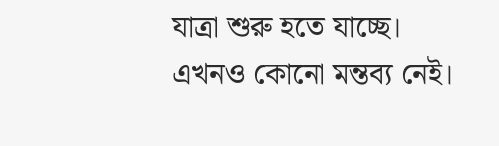যাত্রা শুরু হতে যাচ্ছে।
এখনও কোনো মন্তব্য নেই।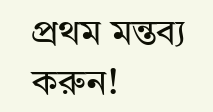প্রথম মন্তব্য করুন!